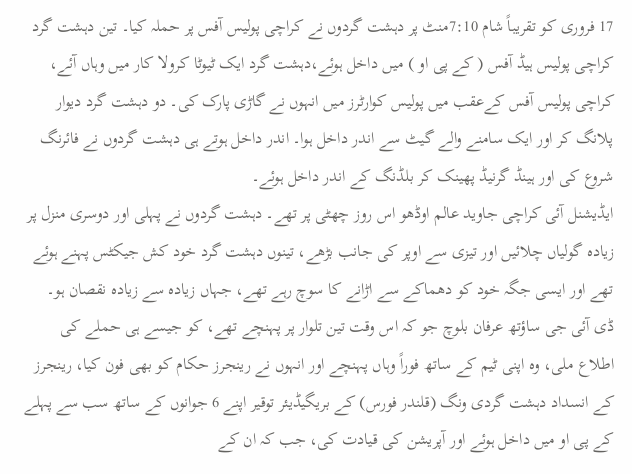17 فروری کو تقریباً شام 7:10منٹ پر دہشت گردوں نے کراچی پولیس آفس پر حملہ کیا۔ تین دہشت گرد کراچی پولیس ہیڈ آفس ( کے پی او ) میں داخل ہوئے،دہشت گرد ایک ٹیوٹا کرولا کار میں وہاں آئے، کراچی پولیس آفس کےعقب میں پولیس کوارٹرز میں انہوں نے گاڑی پارک کی۔ دو دہشت گرد دیوار پلانگ کر اور ایک سامنے والے گیٹ سے اندر داخل ہوا۔ اندر داخل ہوتے ہی دہشت گردوں نے فائرنگ شروع کی اور ہینڈ گرنیڈ پھینک کر بلڈنگ کے اندر داخل ہوئے۔
ایڈیشنل آئی کراچی جاوید عالم اوڈھو اس روز چھٹی پر تھے۔ دہشت گردوں نے پہلی اور دوسری منزل پر زیادہ گولیاں چلائیں اور تیزی سے اوپر کی جانب بڑھے، تینوں دہشت گرد خود کش جیکٹس پہنے ہوئے تھے اور ایسی جگہ خود کو دھماکے سے اڑانے کا سوچ رہے تھے، جہاں زیادہ سے زیادہ نقصان ہو۔
ڈی آئی جی ساؤتھ عرفان بلوچ جو کہ اس وقت تین تلوار پر پہنچے تھے، کو جیسے ہی حملے کی اطلاع ملی، وہ اپنی ٹیم کے ساتھ فوراً وہاں پہنچے اور انہوں نے رینجرز حکام کو بھی فون کیا، رینجرز کے انسداد دہشت گردی ونگ (قلندر فورس) کے بریگیڈیئر توقیر اپنے 6 جوانوں کے ساتھ سب سے پہلے کے پی او میں داخل ہوئے اور آپریشن کی قیادت کی، جب کہ ان کے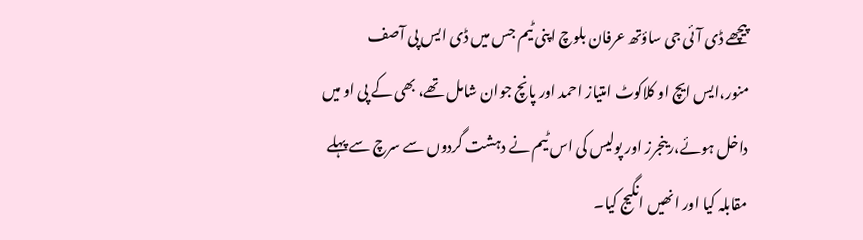پیچھے ڈی آئی جی ساؤتھ عرفان بلوچ اپنی ٹیم جس میں ڈی ایس پی آصف منور،ایس ایچ او کلاکوٹ امتیاز احمد اور پانچ جوان شامل تھے، بھی کے پی او میں داخل ہوئے،رینجرز اور پولیس کی اس ٹیم نے دہشت گردوں سے سرچ سے پہلے مقابلہ کیا اور انھیں انگیج کیا۔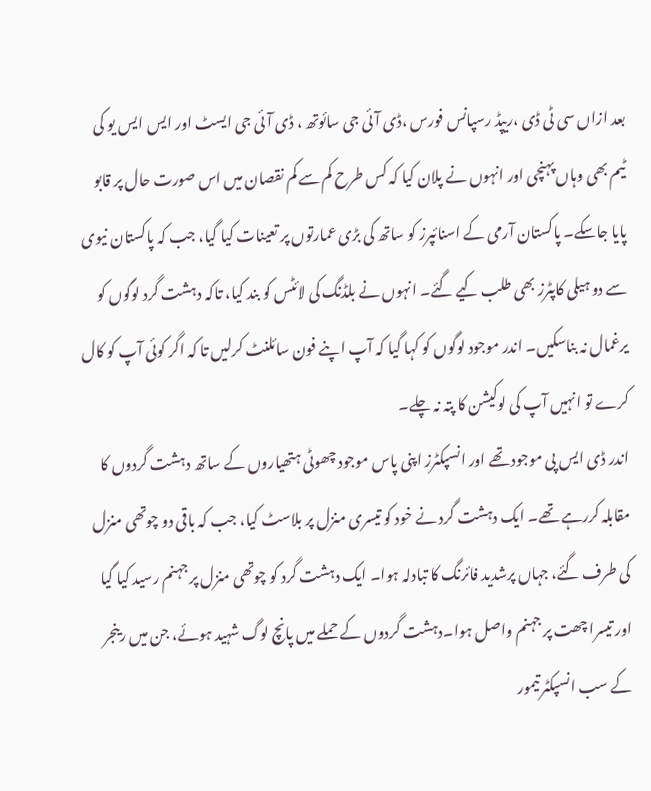بعد ازاں سی ٹی ڈی ،ریپڈ رسپانس فورس ،ڈی آئی جی سائوتھ ، ڈی آئی جی ایسٹ اور ایس ایس یو کی ٹیم بھی وہاں پہنچی اور انہوں نے پلان کیا کہ کس طرح کم سے کم نقصان میں اس صورت حال پر قابو پایا جاسکے۔ پاکستان آرمی کے اسنائپرز کو ساتھ کی بڑی عمارتوں پر تعینات کیا گیا، جب کہ پاکستان نیوی سے دو ہیلی کاپٹرز بھی طلب کیے گئے۔ انہوں نے بلڈنگ کی لائٹس کو بند کیا، تاکہ دہشت گرد لوگوں کو یرغمال نہ بناسکیں۔ اندر موجود لوگوں کو کہا گیا کہ آپ اپنے فون سائلنٹ کرلیں تا کہ اگر کوئی آپ کو کال کرے تو انہیں آپ کی لوکیشن کا پتہ نہ چلے۔
اندر ڈی ایس پی موجود تھے اور انسپکٹرز اپنی پاس موجود چھوٹی ہتھیاروں کے ساتھ دہشت گردوں کا مقابلہ کررہے تھے۔ ایک دہشت گرد نے خود کو تیسری منزل پر بلاسٹ کیا، جب کہ باقی دو چوتھی منزل کی طرف گئے، جہاں پرشدید فائرنگ کا تبادلہ ہوا۔ ایک دہشت گرد کو چوتھی منزل پر جہنم رسید کیا گیا اور تیسرا چھت پر جہنم واصل ہوا۔دہشت گردوں کے حملے میں پانچ لوگ شہید ہوئے، جن میں رینجر کے سب انسپکٹر تیمور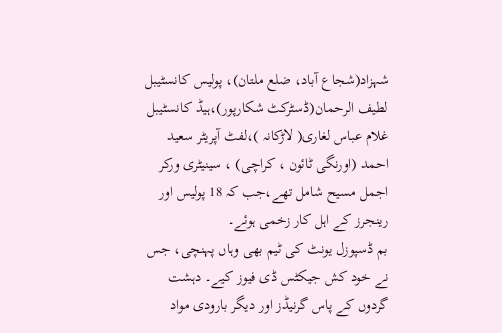شہزاد(شجاع آباد، ضلع ملتان)، پولیس کانسٹیبل لطیف الرحمان(ڈسٹرکٹ شکارپور)،ہیڈ کانسٹیبل غلام عباس لغاری( لاڑکانہ )،لفٹ آپریٹر سعید احمد (اورنگی ٹائون ، کراچی) ، سینیٹری ورکر اجمل مسیح شامل تھے،جب کہ 18 پولیس اور رینجرز کے اہل کار زخمی ہوئے۔
بم ڈسپوزل یونٹ کی ٹیم بھی وہاں پہنچی، جس نے خود کش جیکٹس ڈی فیوز کیے۔ دہشت گردوں کے پاس گرنیڈز اور دیگر بارودی مواد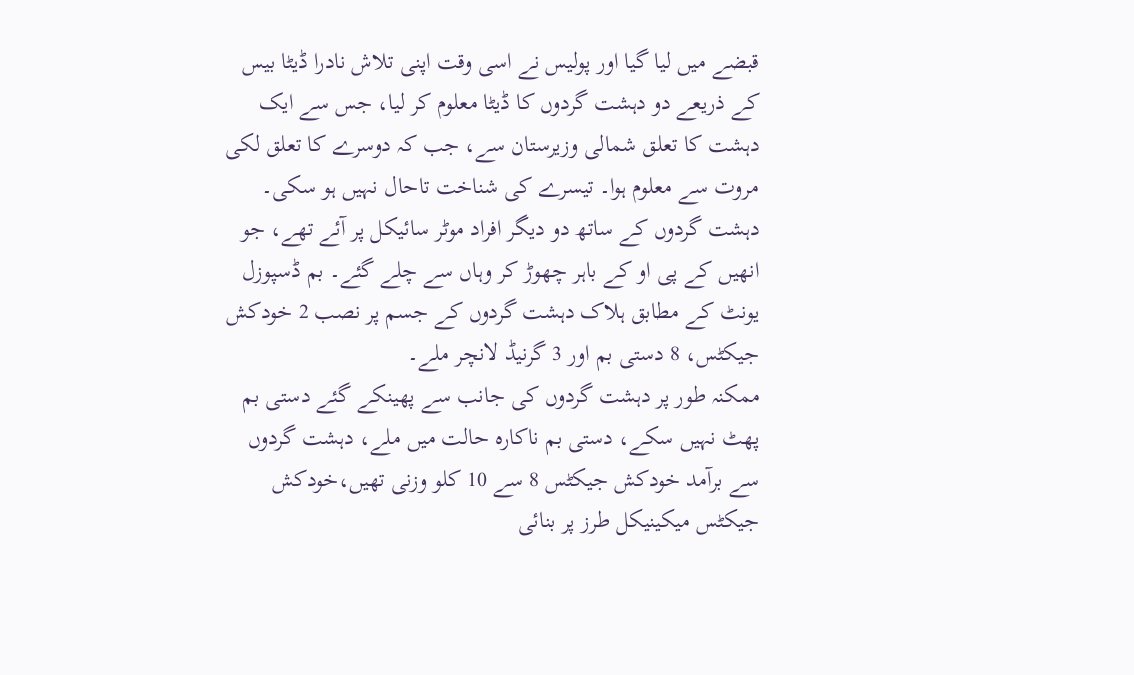قبضے میں لیا گیا اور پولیس نے اسی وقت اپنی تلاش نادرا ڈیٹا بیس کے ذریعے دو دہشت گردوں کا ڈیٹا معلوم کر لیا، جس سے ایک دہشت کا تعلق شمالی وزیرستان سے، جب کہ دوسرے کا تعلق لکی مروت سے معلوم ہوا۔ تیسرے کی شناخت تاحال نہیں ہو سکی۔ دہشت گردوں کے ساتھ دو دیگر افراد موٹر سائیکل پر آئے تھے، جو انھیں کے پی او کے باہر چھوڑ کر وہاں سے چلے گئے۔ بم ڈسپوزل یونٹ کے مطابق ہلاک دہشت گردوں کے جسم پر نصب 2 خودکش جیکٹس، 8 دستی بم اور 3 گرنیڈ لانچر ملے۔
ممکنہ طور پر دہشت گردوں کی جانب سے پھینکے گئے دستی بم پھٹ نہیں سکے، دستی بم ناکارہ حالت میں ملے، دہشت گردوں سے برآمد خودکش جیکٹس 8 سے 10 کلو وزنی تھیں،خودکش جیکٹس میکینیکل طرز پر بنائی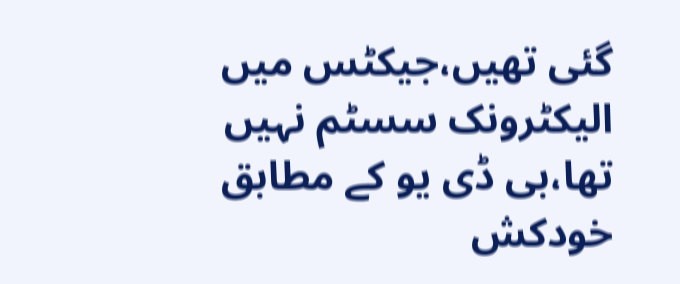گئی تھیں،جیکٹس میں الیکٹرونک سسٹم نہیں تھا،بی ڈی یو کے مطابق خودکش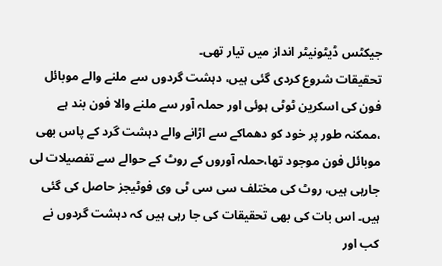جیکٹس ڈیٹونیٹر انداز میں تیار تھی۔
تحقیقات شروع کردی گئی ہیں، دہشت گردوں سے ملنے والے موبائل فون کی اسکرین ٹوٹی ہوئی اور حملہ آور سے ملنے والا فون بند ہے ،ممکنہ طور پر خود کو دھماکے سے اڑانے والے دہشت گرد کے پاس بھی موبائل فون موجود تھا،حملہ آوروں کے روٹ کے حوالے سے تفصیلات لی جارہی ہیں، روٹ کی مختلف سی سی ٹی وی فوٹیجز حاصل کی گئی ہیں۔ اس بات کی بھی تحقیقات کی جا رہی ہیں کہ دہشت گردوں نے کب اور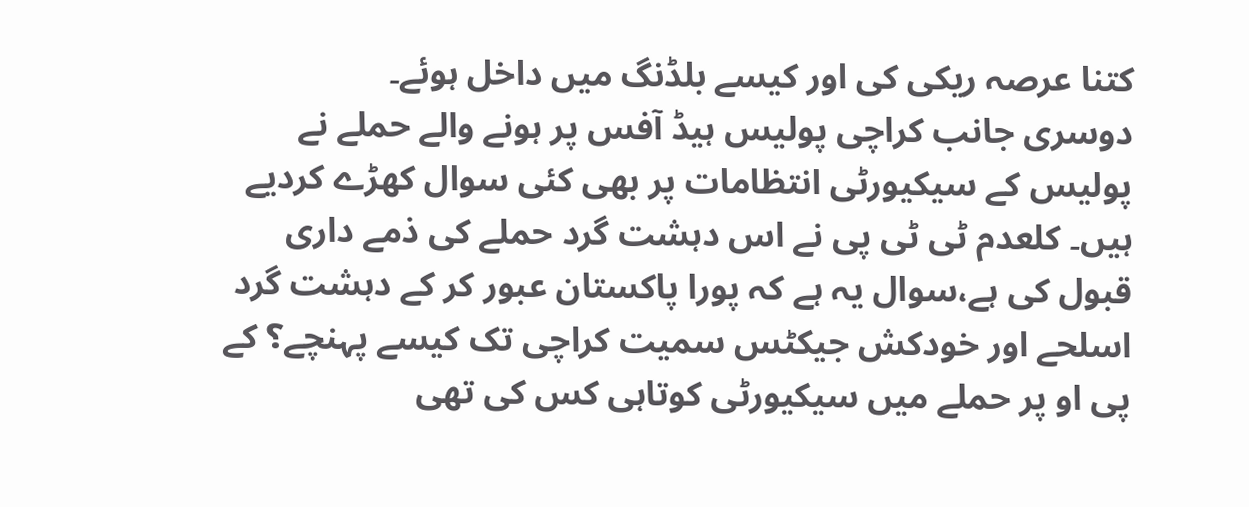کتنا عرصہ ریکی کی اور کیسے بلڈنگ میں داخل ہوئے۔
دوسری جانب کراچی پولیس ہیڈ آفس پر ہونے والے حملے نے پولیس کے سیکیورٹی انتظامات پر بھی کئی سوال کھڑے کردیے ہیں۔ کلعدم ٹی ٹی پی نے اس دہشت گرد حملے کی ذمے داری قبول کی ہے،سوال یہ ہے کہ پورا پاکستان عبور کر کے دہشت گرد اسلحے اور خودکش جیکٹس سمیت کراچی تک کیسے پہنچے؟ کے پی او پر حملے میں سیکیورٹی کوتاہی کس کی تھی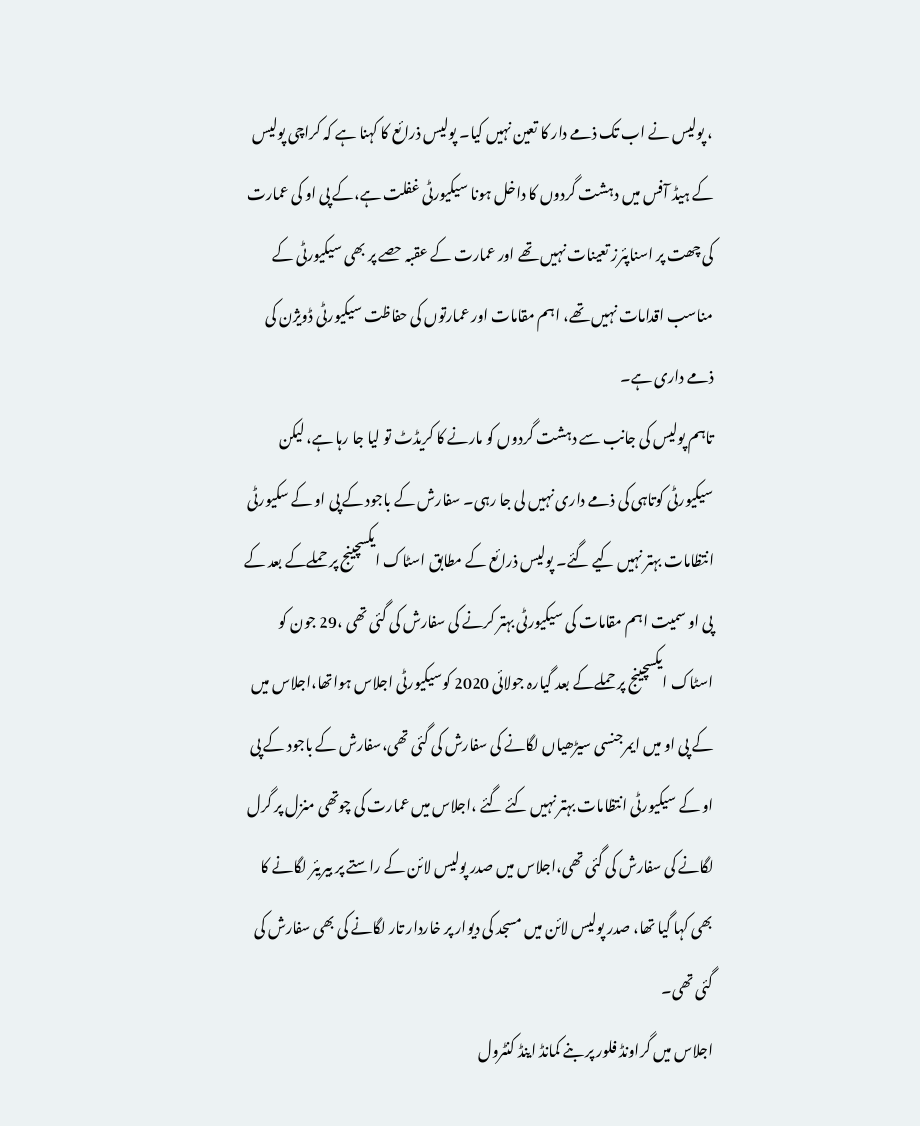، پولیس نے اب تک ذمے دار کا تعین نہیں کیا۔ پولیس ذرائع کا کہنا ہے کہ کراچی پولیس کے ہیڈ آفس میں دہشت گردوں کا داخل ہونا سیکیورٹی غفلت ہے،کے پی او کی عمارت کی چھت پر اسناپئرز تعینات نہیں تھے اور عمارت کے عقبہ حصے پر بھی سیکیورٹی کے مناسب اقدامات نہیں تھے، اہم مقامات اور عمارتوں کی حفاظت سیکیورٹی ڈویژن کی ذمے داری ہے۔
تاہم پولیس کی جانب سے دہشت گردوں کو مارنے کا کریڈٹ تو لیا جا رہا ہے، لیکن سیکیورٹی کوتاہی کی ذمے داری نہیں لی جا رہی۔ سفارش کے باجود کے پی او کے سکیورٹی انتظامات بہتر نہیں کیے گئے۔ پولیس ذرائع کے مطابق اسٹاک ایکسچینج پر حملےکے بعد کے پی او سمیت اہم مقامات کی سیکیورٹی بہتر کرنے کی سفارش کی گئی تھی ،29 جون کو اسٹاک ایکسچینج پر حملےکے بعد گیارہ جولائی 2020 کوسیکیورٹی اجلاس ہواتھا،اجلاس میں کے پی او میں ایمرجنسی سیڑھیاں لگانے کی سفارش کی گئی تھی،سفارش کے باجود کے پی او کے سیکیورٹی انتظامات بہتر نہیں کئے گئے ،اجلاس میں عمارت کی چوتھی منزل پر گرل لگانے کی سفارش کی گئی تھی،اجلاس میں صدر پولیس لائن کے راستے پر بیریئر لگانے کا بھی کہا گیا تھا، صدر پولیس لائن میں مسجد کی دیوار پر خاردار تار لگانے کی بھی سفارش کی گئی تھی۔
اجلاس میں گراونڈ فلور پر بنے کمانڈ اینڈ کنٹرول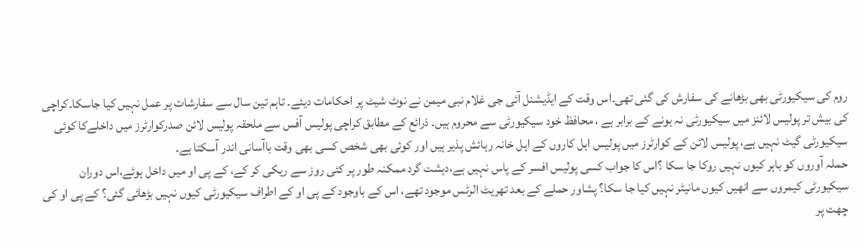روم کی سیکیورٹی بھی بڑھانے کی سفارش کی گئی تھی۔اس وقت کے ایڈیشنل آئی جی غلام نبی میمن نے نوٹ شیٹ پر احکامات دیئے۔ تاہم تین سال سے سفارشات پر عمل نہیں کیا جاسکا۔کراچی کی بیش تر پولیس لائنز میں سیکیورٹی نہ ہونے کے برابر ہے ، محافظ خود سیکیورٹی سے محروم ہیں۔ ذرائع کے مطابق کراچی پولیس آفس سے ملحقہ پولیس لائن صدرکوارٹرز میں داخلےکا کوئی سیکیورٹی گیٹ نہیں ہے، پولیس لائن کے کوارٹرز میں پولیس اہل کاروں کے اہل خانہ رہائش پذیر ہیں اور کوئی بھی شخص کسی بھی وقت باآسانی اندر آسکتا ہے۔
حملہ آوروں کو باہر کیوں نہیں روکا جا سکا ؟اس کا جواب کسی پولیس افسر کے پاس نہیں ہے،دہشت گرد ممکنہ طور پر کئی روز سے ریکی کر کے، کے پی او میں داخل ہوئے،اس دوران سیکیورٹی کیمروں سے انھیں کیوں مانیٹر نہیں کیا جا سکا؟ پشاور حملے کے بعد تھریٹ الرٹس موجود تھے، اس کے باوجود کے پی او کے اطراف سیکیورٹی کیوں نہیں بڑھائی گئی؟ کے پی او کی چھت پر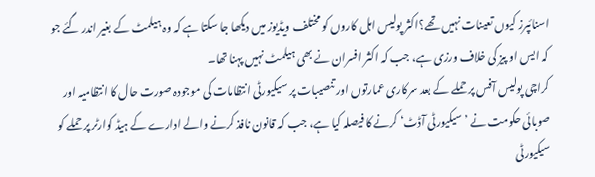اسنائپرز کیوں تعینات نہیں تھے؟اکثر پولیس اہل کاروں کو مختلف ویڈیوز میں دیکھا جا سکتا ہے کہ وہ ہیلمٹ کے بغیر اندر گئے جو کہ ایس او پیز کی خلاف ورزی ہے، جب کہ اکثر افسران نے بھی ہیلمٹ نہیں پہنا تھا۔
کراچی پولیس آفس پر حملے کے بعد سرکاری عمارتوں اور تنصیبات پر سیکیورٹی انتظامات کی موجودہ صورت حال کا انتظامیہ اور صوبائی حکومت نے ’سیکیورٹی آڈٹ‘ کرنے کا فیصلہ کیا ہے، جب کہ قانون نافذ کرنے والے ادارے کے ہیڈ کوارٹر پر حملے کو سیکیورٹی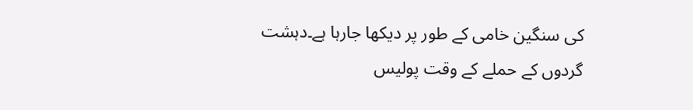کی سنگین خامی کے طور پر دیکھا جارہا ہے۔دہشت گردوں کے حملے کے وقت پولیس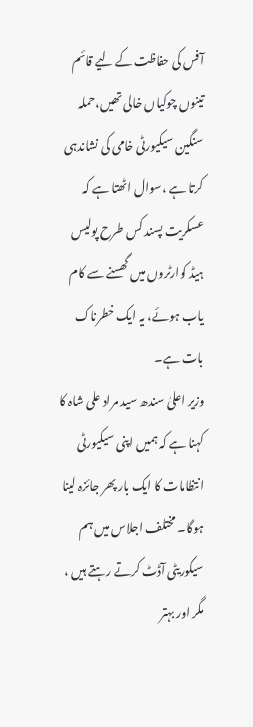آفس کی حفاظت کے لیے قائم تینوں چوکیاں خالی تھیں،حملہ سنگین سیکیورٹی خامی کی نشاندہی کرتا ہے ،سوال اٹھتا ہے کہ عسکریت پسند کس طرح پولیس ہیڈ کوارٹروں میں گھسنے سے کام یاب ہوئے، یہ ایک خطرناک بات ہے۔
وزیر اعلیٰ سندھ سید مراد علی شاہ کا کہنا ہے کہ ہمیں اپنی سیکیورٹی انتظامات کا ایک بار پھر جائزہ لینا ہوگا۔ مختلف اجلاس میں ہم سیکوریٹی آڈٹ کرتے رہتے ہیں ، مگر اور بہتر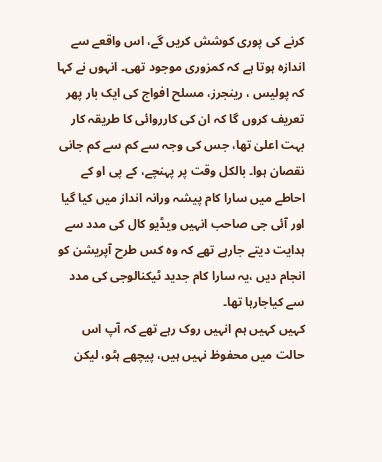کرنے کی پوری کوشش کریں گے، اس واقعے سے اندازہ ہوتا ہے کہ کمزوری موجود تھی۔ انہوں نے کہا کہ پولیس ، رینجرز، مسلح افواج کی ایک بار پھر تعریف کروں گا کہ ان کی کارروائی کا طریقہ کار بہت اعلیٰ تھا، جس کی وجہ سے کم سے کم جانی نقصان ہوا۔ بالکل وقت پر پہنچے، کے پی او کے احاطے میں سارا کام پیشہ ورانہ انداز میں کیا گیا اور آئی جی صاحب انہیں ویڈیو کال کی مدد سے ہدایت دیتے جارہے تھے کہ وہ کس طرح آپریشن کو انجام دیں ،یہ سارا کام جدید ٹیکنالوجی کی مدد سے کیاجارہا تھا۔
کہیں کہیں ہم انہیں روک رہے تھے کہ آپ اس حالت میں محفوظ نہیں ہیں، پیچھے ہٹو، لیکن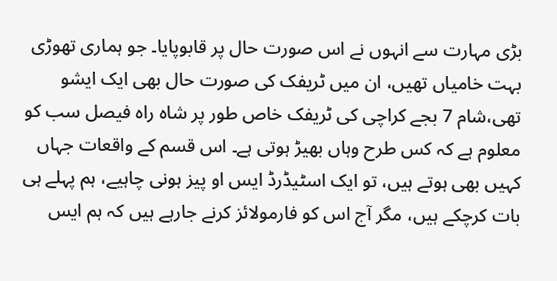بڑی مہارت سے انہوں نے اس صورت حال پر قابوپایا۔ جو ہماری تھوڑی بہت خامیاں تھیں، ان میں ٹریفک کی صورت حال بھی ایک ایشو تھی،شام 7 بجے کراچی کی ٹریفک خاص طور پر شاہ راہ فیصل سب کو معلوم ہے کہ کس طرح وہاں بھیڑ ہوتی ہے۔ اس قسم کے واقعات جہاں کہیں بھی ہوتے ہیں، تو ایک اسٹیڈرڈ ایس او پیز ہونی چاہیے، ہم پہلے ہی بات کرچکے ہیں، مگر آج اس کو فارمولائز کرنے جارہے ہیں کہ ہم ایس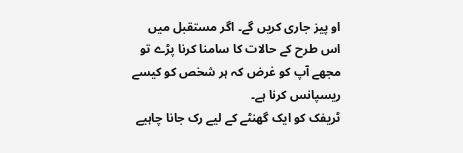او پیز جاری کریں گے۔ اگر مستقبل میں اس طرح کے حالات کا سامنا کرنا پڑے تو مجھے آپ کو غرض کہ ہر شخص کو کیسے ریسپانس کرنا ہے۔
ٹریفک کو ایک گھنٹے کے لیے رک جانا چاہیے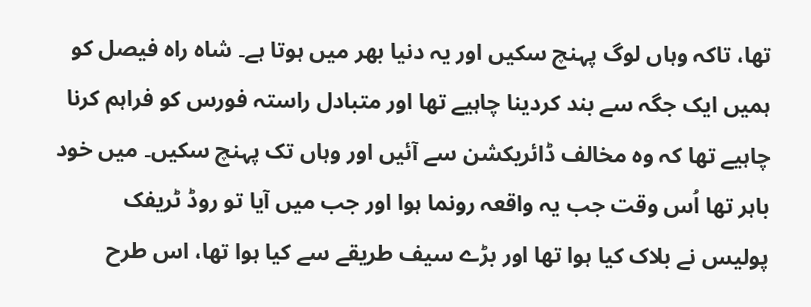تھا، تاکہ وہاں لوگ پہنچ سکیں اور یہ دنیا بھر میں ہوتا ہے۔ شاہ راہ فیصل کو ہمیں ایک جگہ سے بند کردینا چاہیے تھا اور متبادل راستہ فورس کو فراہم کرنا چاہیے تھا کہ وہ مخالف ڈائریکشن سے آئیں اور وہاں تک پہنچ سکیں۔ میں خود باہر تھا اُس وقت جب یہ واقعہ رونما ہوا اور جب میں آیا تو روڈ ٹریفک پولیس نے بلاک کیا ہوا تھا اور بڑے سیف طریقے سے کیا ہوا تھا، اس طرح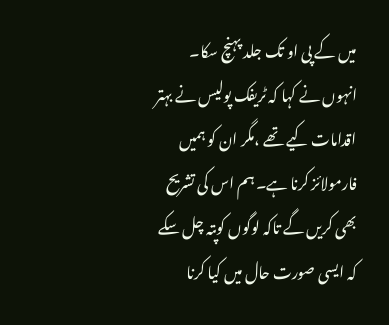میں کے پی او تک جلد پہنچ سکا۔
انہوں نے کہا کہ ٹریفک پولیس نے بہتر اقدامات کیے تھے ،مگر ان کو ہمیں فارمولائز کرنا ہے۔ ہم اس کی تشریح بھی کریں گے تاکہ لوگوں کوپتہ چل سکے کہ ایسی صورت حال میں کیا کرنا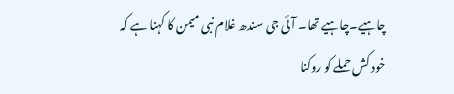چاہیے۔چاہیے تھا۔ آئی جی سندھ غلام نبی میمن کا کہنا ہے کہ خود کش حملے کو روکنا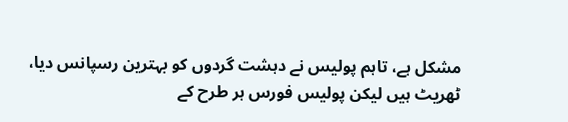مشکل ہے، تاہم پولیس نے دہشت گردوں کو بہترین رسپانس دیا، ٹھریٹ ہیں لیکن پولیس فورس ہر طرح کے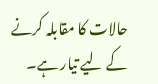حالات کا مقابلہ کرنے کے لیے تیار ہے۔